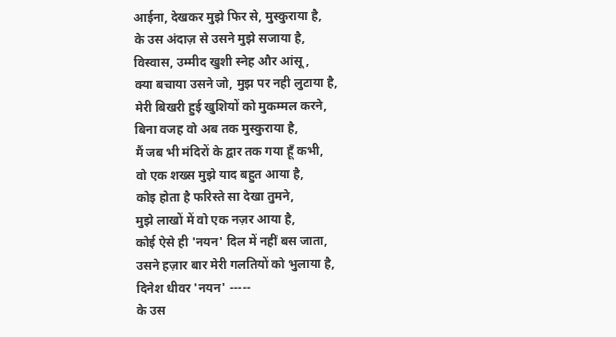आईना, देखकर मुझे फिर से, मुस्कुराया है,
के उस अंदाज़ से उसने मुझे सजाया है,
विस्वास, उम्मीद खुशी स्नेह और आंसू,
क्या बचाया उसने जो, मुझ पर नही लुटाया है,
मेरी बिखरी हुई खुशियों को मुकम्मल करने,
बिना वजह वो अब तक मुस्कुराया है,
मैं जब भी मंदिरों के द्वार तक गया हूँ कभी,
वो एक शख्स मुझे याद बहुत आया है,
कोइ होता है फरिस्ते सा देखा तुमने,
मुझे लाखों में वो एक नज़र आया है,
कोई ऐसे ही 'नयन' दिल में नहीं बस जाता,
उसने हज़ार बार मेरी गलतियों को भुलाया है,
दिनेश धीवर 'नयन' -----
के उस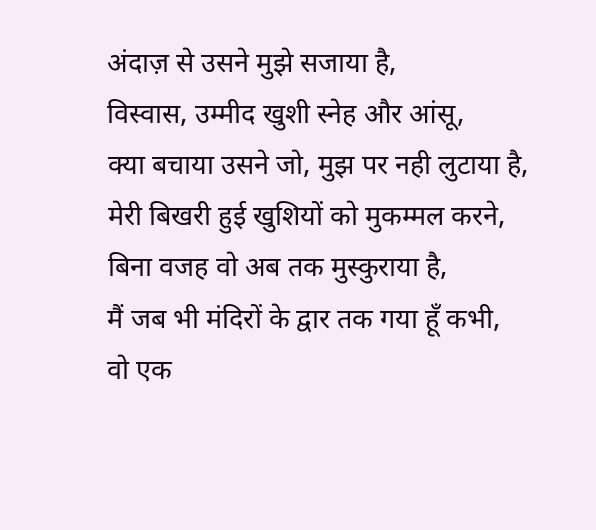अंदाज़ से उसने मुझे सजाया है,
विस्वास, उम्मीद खुशी स्नेह और आंसू,
क्या बचाया उसने जो, मुझ पर नही लुटाया है,
मेरी बिखरी हुई खुशियों को मुकम्मल करने,
बिना वजह वो अब तक मुस्कुराया है,
मैं जब भी मंदिरों के द्वार तक गया हूँ कभी,
वो एक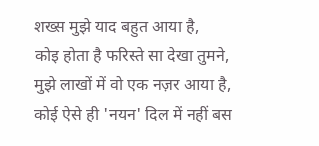शख्स मुझे याद बहुत आया है,
कोइ होता है फरिस्ते सा देखा तुमने,
मुझे लाखों में वो एक नज़र आया है,
कोई ऐसे ही 'नयन' दिल में नहीं बस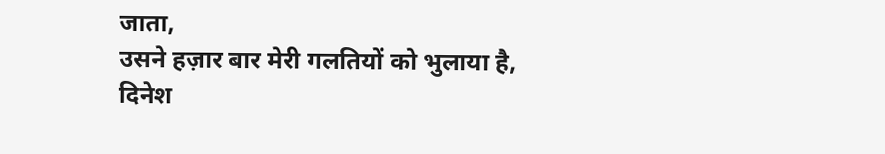जाता,
उसने हज़ार बार मेरी गलतियों को भुलाया है,
दिनेश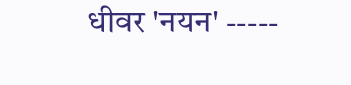धीवर 'नयन' -----